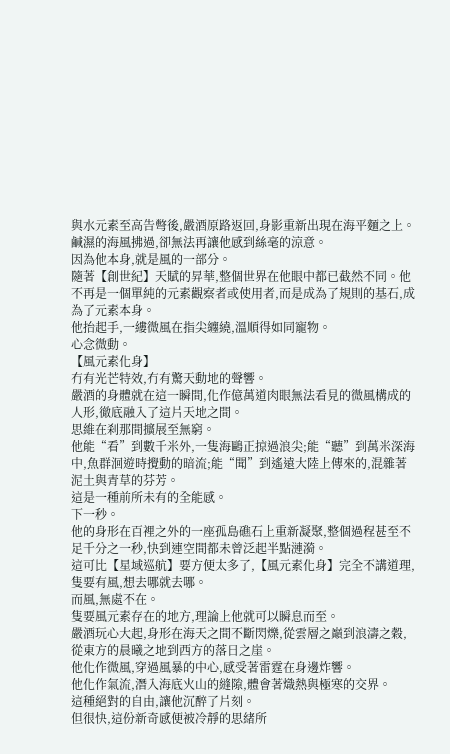與水元素至高告彆後,嚴酒原路返回,身影重新出現在海平麵之上。
鹹濕的海風拂過,卻無法再讓他感到絲毫的涼意。
因為他本身,就是風的一部分。
隨著【創世紀】天賦的昇華,整個世界在他眼中都已截然不同。他不再是一個單純的元素觀察者或使用者,而是成為了規則的基石,成為了元素本身。
他抬起手,一縷微風在指尖纏繞,溫順得如同寵物。
心念微動。
【風元素化身】
冇有光芒特效,冇有驚天動地的聲響。
嚴酒的身體就在這一瞬間,化作億萬道肉眼無法看見的微風構成的人形,徹底融入了這片天地之間。
思維在刹那間擴展至無窮。
他能“看”到數千米外,一隻海鷗正掠過浪尖;能“聽”到萬米深海中,魚群洄遊時攪動的暗流;能“聞”到遙遠大陸上傳來的,混雜著泥土與青草的芬芳。
這是一種前所未有的全能感。
下一秒。
他的身形在百裡之外的一座孤島礁石上重新凝聚,整個過程甚至不足千分之一秒,快到連空間都未曾泛起半點漣漪。
這可比【星域巡航】要方便太多了,【風元素化身】完全不講道理,隻要有風,想去哪就去哪。
而風,無處不在。
隻要風元素存在的地方,理論上他就可以瞬息而至。
嚴酒玩心大起,身形在海天之間不斷閃爍,從雲層之巔到浪濤之穀,從東方的晨曦之地到西方的落日之崖。
他化作微風,穿過風暴的中心,感受著雷霆在身邊炸響。
他化作氣流,潛入海底火山的縫隙,體會著熾熱與極寒的交界。
這種絕對的自由,讓他沉醉了片刻。
但很快,這份新奇感便被冷靜的思緒所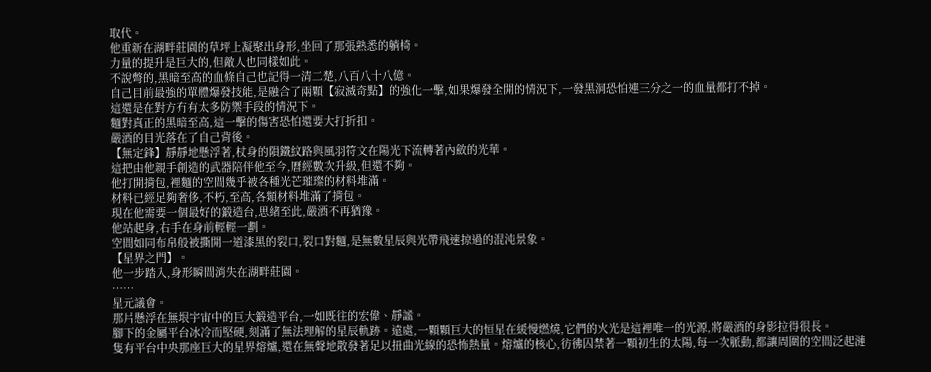取代。
他重新在湖畔莊園的草坪上凝聚出身形,坐回了那張熟悉的躺椅。
力量的提升是巨大的,但敵人也同樣如此。
不說彆的,黑暗至高的血條自己也記得一清二楚,八百八十八億。
自己目前最強的單體爆發技能,是融合了兩顆【寂滅奇點】的強化一擊,如果爆發全開的情況下,一發黑洞恐怕連三分之一的血量都打不掉。
這還是在對方冇有太多防禦手段的情況下。
麵對真正的黑暗至高,這一擊的傷害恐怕還要大打折扣。
嚴酒的目光落在了自己背後。
【無定鋒】靜靜地懸浮著,杖身的隕鐵紋路與風羽符文在陽光下流轉著內斂的光華。
這把由他親手創造的武器陪伴他至今,曆經數次升級,但還不夠。
他打開揹包,裡麵的空間幾乎被各種光芒璀璨的材料堆滿。
材料已經足夠奢侈,不朽,至高,各類材料堆滿了揹包。
現在他需要一個最好的鍛造台,思緒至此,嚴酒不再猶豫。
他站起身,右手在身前輕輕一劃。
空間如同布帛般被撕開一道漆黑的裂口,裂口對麵,是無數星辰與光帶飛速掠過的混沌景象。
【星界之門】。
他一步踏入,身形瞬間消失在湖畔莊園。
……
星元議會。
那片懸浮在無垠宇宙中的巨大鍛造平台,一如既往的宏偉、靜謐。
腳下的金屬平台冰冷而堅硬,刻滿了無法理解的星辰軌跡。遠處,一顆顆巨大的恒星在緩慢燃燒,它們的火光是這裡唯一的光源,將嚴酒的身影拉得很長。
隻有平台中央那座巨大的星界熔爐,還在無聲地散發著足以扭曲光線的恐怖熱量。熔爐的核心,彷彿囚禁著一顆初生的太陽,每一次脈動,都讓周圍的空間泛起漣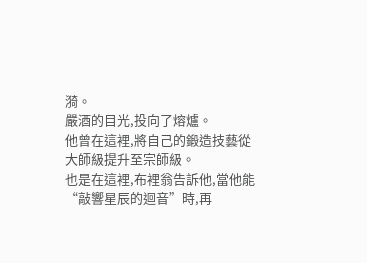漪。
嚴酒的目光,投向了熔爐。
他曾在這裡,將自己的鍛造技藝從大師級提升至宗師級。
也是在這裡,布裡翁告訴他,當他能“敲響星辰的迴音”時,再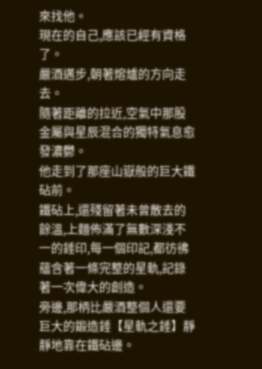來找他。
現在的自己,應該已經有資格了。
嚴酒邁步,朝著熔爐的方向走去。
隨著距離的拉近,空氣中那股金屬與星辰混合的獨特氣息愈發濃鬱。
他走到了那座山嶽般的巨大鐵砧前。
鐵砧上,還殘留著未曾散去的餘溫,上麵佈滿了無數深淺不一的錘印,每一個印記,都彷彿蘊含著一條完整的星軌,記錄著一次偉大的創造。
旁邊,那柄比嚴酒整個人還要巨大的鍛造錘【星軌之錘】靜靜地靠在鐵砧邊。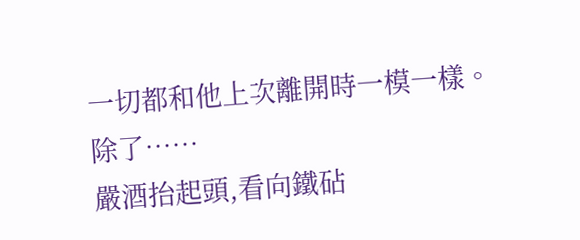一切都和他上次離開時一模一樣。
除了……
嚴酒抬起頭,看向鐵砧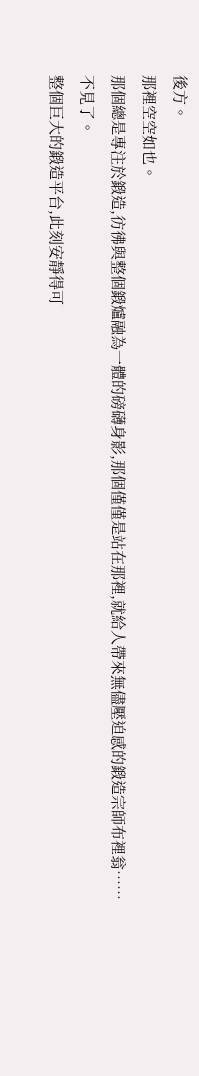後方。
那裡空空如也。
那個總是專注於鍛造,彷彿與整個鍛爐融為一體的磅礴身影,那個僅僅是站在那裡,就給人帶來無儘壓迫感的鍛造宗師布裡翁……
不見了。
整個巨大的鍛造平台,此刻安靜得可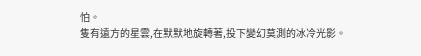怕。
隻有遠方的星雲,在默默地旋轉著,投下變幻莫測的冰冷光影。